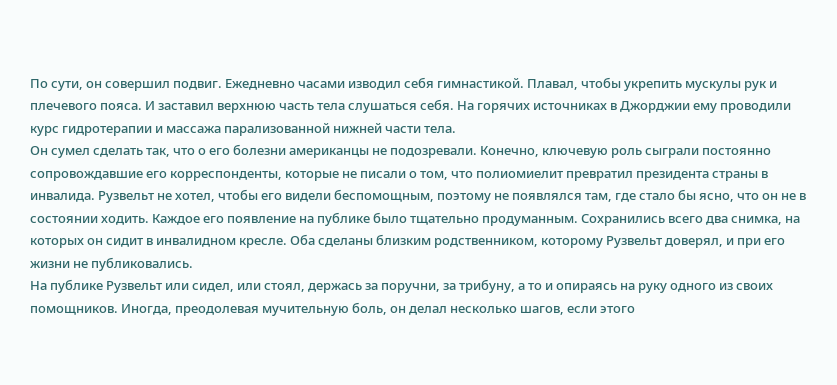По сути, он совершил подвиг. Ежедневно часами изводил себя гимнастикой. Плавал, чтобы укрепить мускулы рук и плечевого пояса. И заставил верхнюю часть тела слушаться себя. На горячих источниках в Джорджии ему проводили курс гидротерапии и массажа парализованной нижней части тела.
Он сумел сделать так, что о его болезни американцы не подозревали. Конечно, ключевую роль сыграли постоянно сопровождавшие его корреспонденты, которые не писали о том, что полиомиелит превратил президента страны в инвалида. Рузвельт не хотел, чтобы его видели беспомощным, поэтому не появлялся там, где стало бы ясно, что он не в состоянии ходить. Каждое его появление на публике было тщательно продуманным. Сохранились всего два снимка, на которых он сидит в инвалидном кресле. Оба сделаны близким родственником, которому Рузвельт доверял, и при его жизни не публиковались.
На публике Рузвельт или сидел, или стоял, держась за поручни, за трибуну, а то и опираясь на руку одного из своих помощников. Иногда, преодолевая мучительную боль, он делал несколько шагов, если этого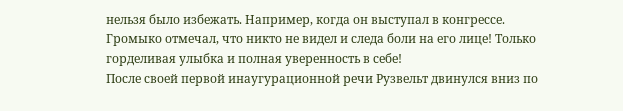нельзя было избежать. Например, когда он выступал в конгрессе. Громыко отмечал, что никто не видел и следа боли на его лице! Только горделивая улыбка и полная уверенность в себе!
После своей первой инаугурационной речи Рузвельт двинулся вниз по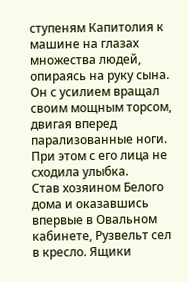ступеням Капитолия к машине на глазах множества людей, опираясь на руку сына. Он с усилием вращал своим мощным торсом, двигая вперед парализованные ноги. При этом с его лица не сходила улыбка.
Став хозяином Белого дома и оказавшись впервые в Овальном кабинете, Рузвельт сел в кресло. Ящики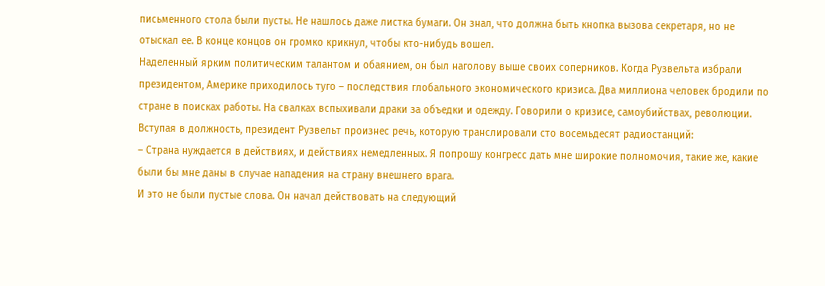письменного стола были пусты. Не нашлось даже листка бумаги. Он знал, что должна быть кнопка вызова секретаря, но не отыскал ее. В конце концов он громко крикнул, чтобы кто-нибудь вошел.
Наделенный ярким политическим талантом и обаянием, он был наголову выше своих соперников. Когда Рузвельта избрали президентом, Америке приходилось туго – последствия глобального экономического кризиса. Два миллиона человек бродили по стране в поисках работы. На свалках вспыхивали драки за объедки и одежду. Говорили о кризисе, самоубийствах, революции.
Вступая в должность, президент Рузвельт произнес речь, которую транслировали сто восемьдесят радиостанций:
– Страна нуждается в действиях, и действиях немедленных. Я попрошу конгресс дать мне широкие полномочия, такие же, какие были бы мне даны в случае нападения на страну внешнего врага.
И это не были пустые слова. Он начал действовать на следующий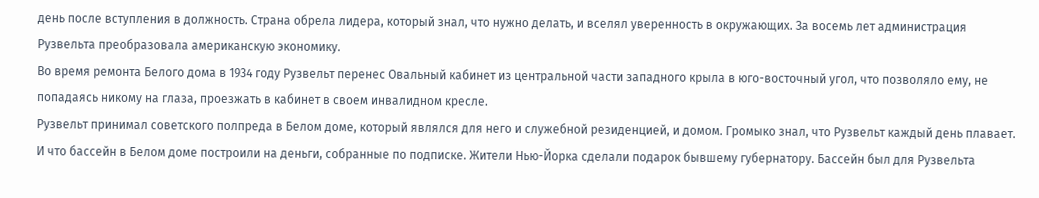день после вступления в должность. Страна обрела лидера, который знал, что нужно делать, и вселял уверенность в окружающих. За восемь лет администрация Рузвельта преобразовала американскую экономику.
Во время ремонта Белого дома в 1934 году Рузвельт перенес Овальный кабинет из центральной части западного крыла в юго-восточный угол, что позволяло ему, не попадаясь никому на глаза, проезжать в кабинет в своем инвалидном кресле.
Рузвельт принимал советского полпреда в Белом доме, который являлся для него и служебной резиденцией, и домом. Громыко знал, что Рузвельт каждый день плавает. И что бассейн в Белом доме построили на деньги, собранные по подписке. Жители Нью-Йорка сделали подарок бывшему губернатору. Бассейн был для Рузвельта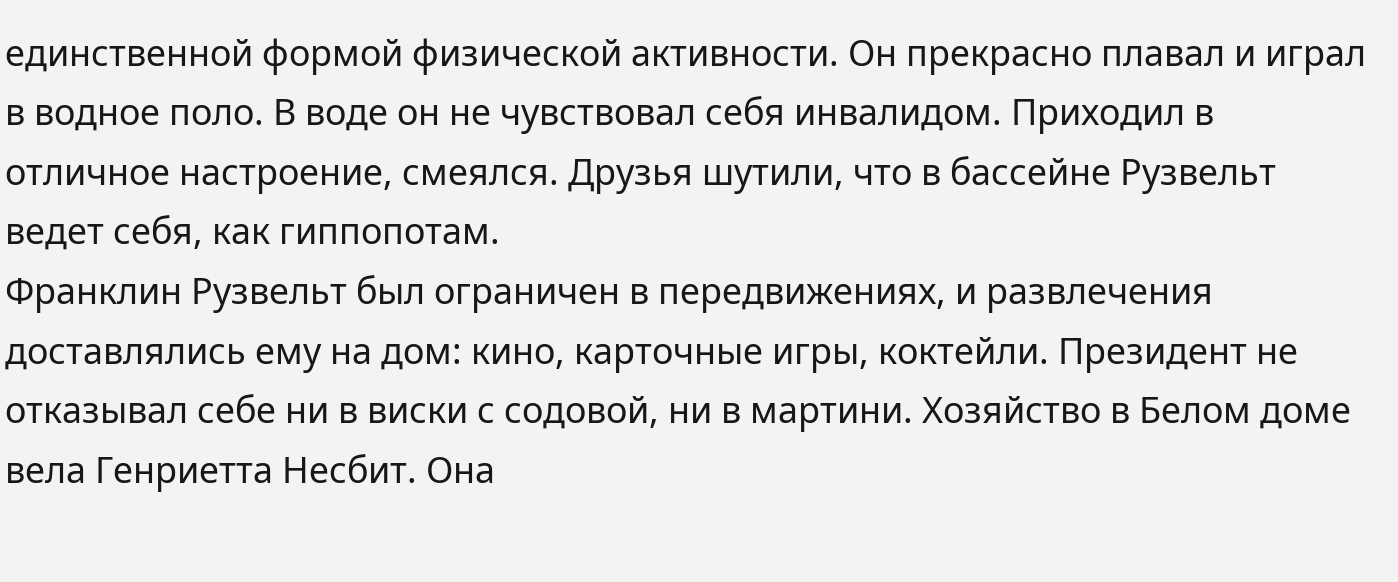единственной формой физической активности. Он прекрасно плавал и играл в водное поло. В воде он не чувствовал себя инвалидом. Приходил в отличное настроение, смеялся. Друзья шутили, что в бассейне Рузвельт ведет себя, как гиппопотам.
Франклин Рузвельт был ограничен в передвижениях, и развлечения доставлялись ему на дом: кино, карточные игры, коктейли. Президент не отказывал себе ни в виски с содовой, ни в мартини. Хозяйство в Белом доме вела Генриетта Несбит. Она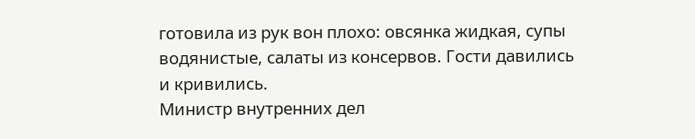готовила из рук вон плохо: овсянка жидкая, супы водянистые, салаты из консервов. Гости давились и кривились.
Министр внутренних дел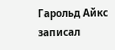Гарольд Айкс записал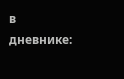в дневнике: